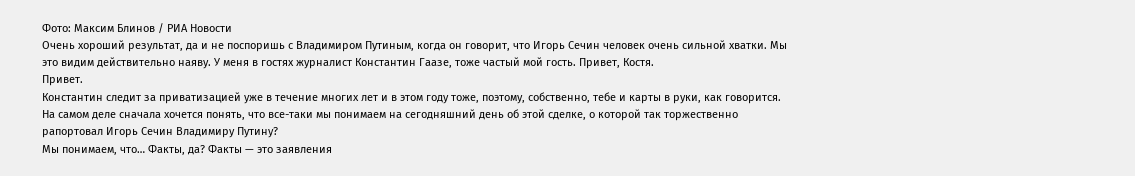Фото: Максим Блинов / РИА Новости
Очень хороший результат, да и не поспоришь с Владимиром Путиным, когда он говорит, что Игорь Сечин человек очень сильной хватки. Мы это видим действительно наяву. У меня в гостях журналист Константин Гаазе, тоже частый мой гость. Привет, Костя.
Привет.
Константин следит за приватизацией уже в течение многих лет и в этом году тоже, поэтому, собственно, тебе и карты в руки, как говорится. На самом деле сначала хочется понять, что все-таки мы понимаем на сегодняшний день об этой сделке, о которой так торжественно рапортовал Игорь Сечин Владимиру Путину?
Мы понимаем, что… Факты, да? Факты — это заявления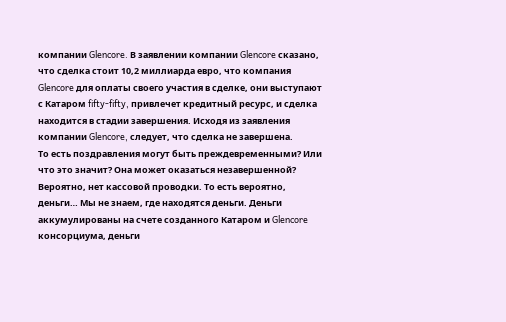компании Glencore. В заявлении компании Glencore сказано, что сделка стоит 10,2 миллиарда евро, что компания Glencore для оплаты своего участия в сделке, они выступают с Катаром fifty-fifty, привлечет кредитный ресурс, и сделка находится в стадии завершения. Исходя из заявления компании Glencore, следует, что сделка не завершена.
То есть поздравления могут быть преждевременными? Или что это значит? Она может оказаться незавершенной?
Вероятно, нет кассовой проводки. То есть вероятно, деньги… Мы не знаем, где находятся деньги. Деньги аккумулированы на счете созданного Катаром и Glencore консорциума, деньги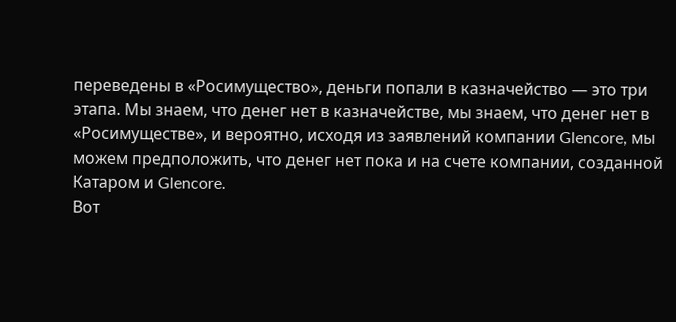переведены в «Росимущество», деньги попали в казначейство — это три этапа. Мы знаем, что денег нет в казначействе, мы знаем, что денег нет в «Росимуществе», и вероятно, исходя из заявлений компании Glencore, мы можем предположить, что денег нет пока и на счете компании, созданной Катаром и Glencore.
Вот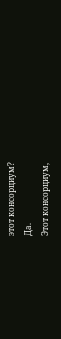этот консорциум?
Да.
Этот консорциум,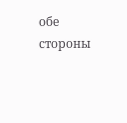обе стороны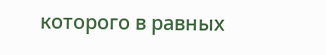которого в равных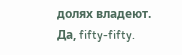долях владеют.
Да, fifty-fifty.